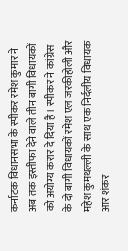कर्नाटक विधानसभा के स्पीकर रमेश कुमार ने अब तक इस्तीफा देने वाले तीन बागी विधायकों को अयोग्य करार दे दिया है। स्पीकर ने कांग्रेस के दो बागी विधायकों रमेश एल जरकीहोली और महेश कुमथल्ली के साथ एक निर्दलीय विधायक आर शंकर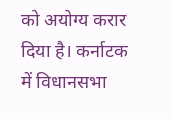को अयोग्य करार दिया है। कर्नाटक में विधानसभा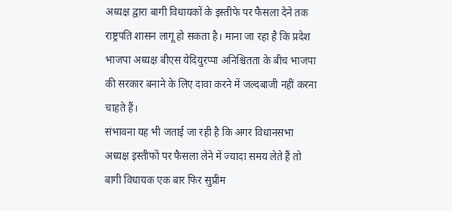अध्यक्ष द्वारा बागी विधायकों के इस्तीफे पर फैसला देने तक राष्ट्रपति शासन लागू हो सकता है। माना जा रहा है कि प्रदेश भाजपा अध्यक्ष बीएस येदियुरप्पा अनिश्चितता के बीच भाजपा की सरकार बनाने के लिए दावा करने में जल्दबाजी नहीं करना चाहते हैं।
संभावना यह भी जताई जा रही है कि अगर विधानसभा अध्यक्ष इस्तीफों पर फैसला लेने में ज्यादा समय लेते हैं तो बागी विधायक एक बार फिर सुप्रीम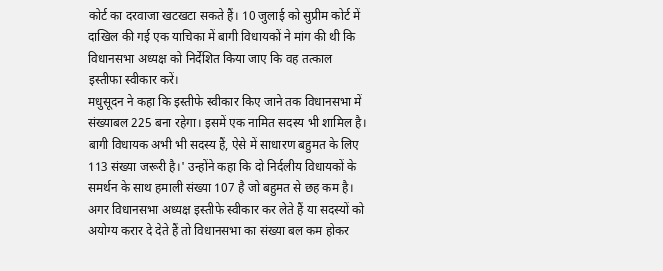कोर्ट का दरवाजा खटखटा सकते हैं। 10 जुलाई को सुप्रीम कोर्ट में दाखिल की गई एक याचिका में बागी विधायकों ने मांग की थी कि विधानसभा अध्यक्ष को निर्देशित किया जाए कि वह तत्काल इस्तीफा स्वीकार करें।
मधुसूदन ने कहा कि इस्तीफे स्वीकार किए जाने तक विधानसभा में संख्याबल 225 बना रहेगा। इसमें एक नामित सदस्य भी शामिल है। बागी विधायक अभी भी सदस्य हैं, ऐसे में साधारण बहुमत के लिए 113 संख्या जरूरी है।' उन्होंने कहा कि दो निर्दलीय विधायकों के समर्थन के साथ हमाली संख्या 107 है जो बहुमत से छह कम है। अगर विधानसभा अध्यक्ष इस्तीफे स्वीकार कर लेते हैं या सदस्यों को अयोग्य करार दे देते हैं तो विधानसभा का संख्या बल कम होकर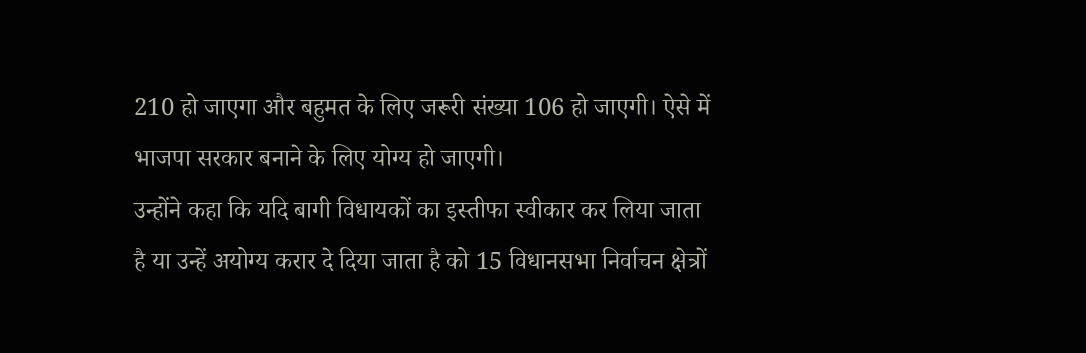210 हो जाएगा और बहुमत के लिए जरूरी संख्या 106 हो जाएगी। ऐसे में भाजपा सरकार बनाने के लिए योग्य हो जाएगी।
उन्होंने कहा कि यदि बागी विधायकों का इस्तीफा स्वीकार कर लिया जाता है या उन्हें अयोग्य करार दे दिया जाता है को 15 विधानसभा निर्वाचन क्षेत्रों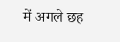में अगले छह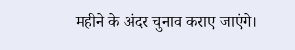महीने के अंदर चुनाव कराए जाएंगे।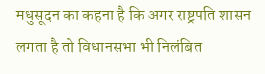मधुसूदन का कहना है कि अगर राष्ट्रपति शासन लगता है तो विधानसभा भी निलंबित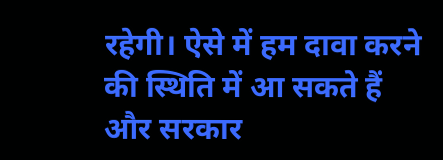रहेगी। ऐसे में हम दावा करने की स्थिति में आ सकते हैं और सरकार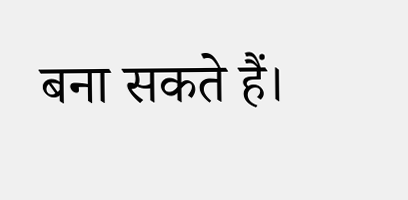बना सकते हैं।